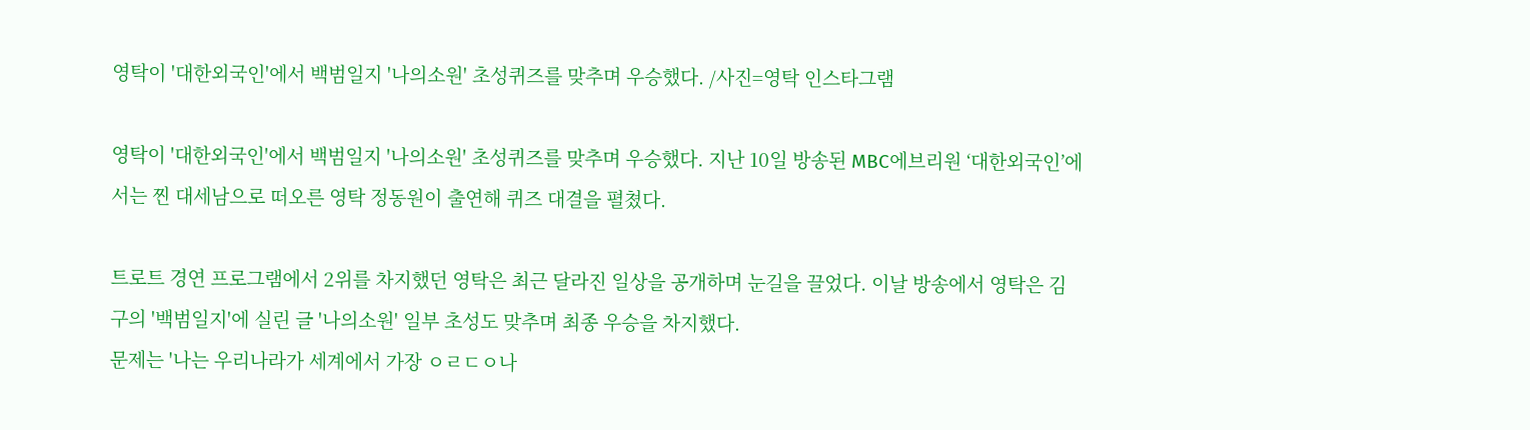영탁이 '대한외국인'에서 백범일지 '나의소원' 초성퀴즈를 맞추며 우승했다. /사진=영탁 인스타그램

영탁이 '대한외국인'에서 백범일지 '나의소원' 초성퀴즈를 맞추며 우승했다. 지난 10일 방송된 MBC에브리원 ‘대한외국인’에서는 찐 대세남으로 떠오른 영탁 정동원이 출연해 퀴즈 대결을 펼쳤다.

트로트 경연 프로그램에서 2위를 차지했던 영탁은 최근 달라진 일상을 공개하며 눈길을 끌었다. 이날 방송에서 영탁은 김구의 '백범일지'에 실린 글 '나의소원' 일부 초성도 맞추며 최종 우승을 차지했다.
문제는 '나는 우리나라가 세계에서 가장 ㅇㄹㄷㅇ나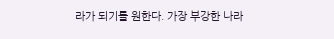라가 되기를 원한다. 가장 부강한 나라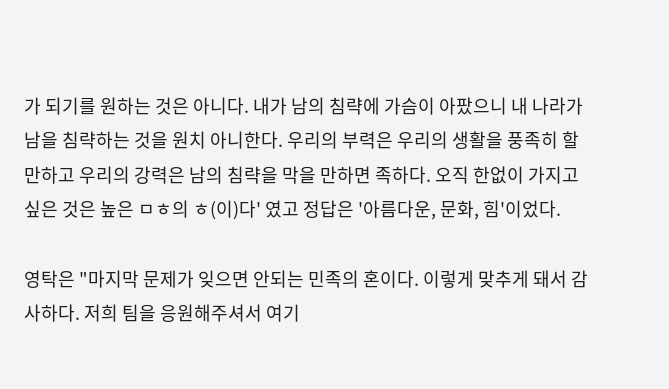가 되기를 원하는 것은 아니다. 내가 남의 침략에 가슴이 아팠으니 내 나라가 남을 침략하는 것을 원치 아니한다. 우리의 부력은 우리의 생활을 풍족히 할 만하고 우리의 강력은 남의 침략을 막을 만하면 족하다. 오직 한없이 가지고 싶은 것은 높은 ㅁㅎ의 ㅎ(이)다' 였고 정답은 '아름다운, 문화, 힘'이었다.

영탁은 "마지막 문제가 잊으면 안되는 민족의 혼이다. 이렇게 맞추게 돼서 감사하다. 저희 팀을 응원해주셔서 여기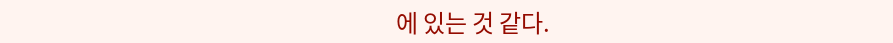에 있는 것 같다.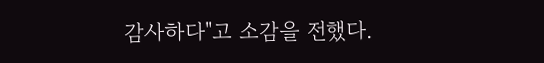감사하다"고 소감을 전했다.